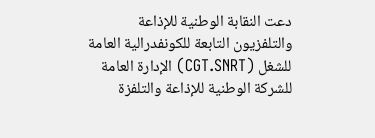دعت النقابة الوطنية للإذاعة والتلفزيون التابعة للكونفدرالية العامة للشغل (CGT.SNRT) الإدارة العامة للشركة الوطنية للإذاعة والتلفزة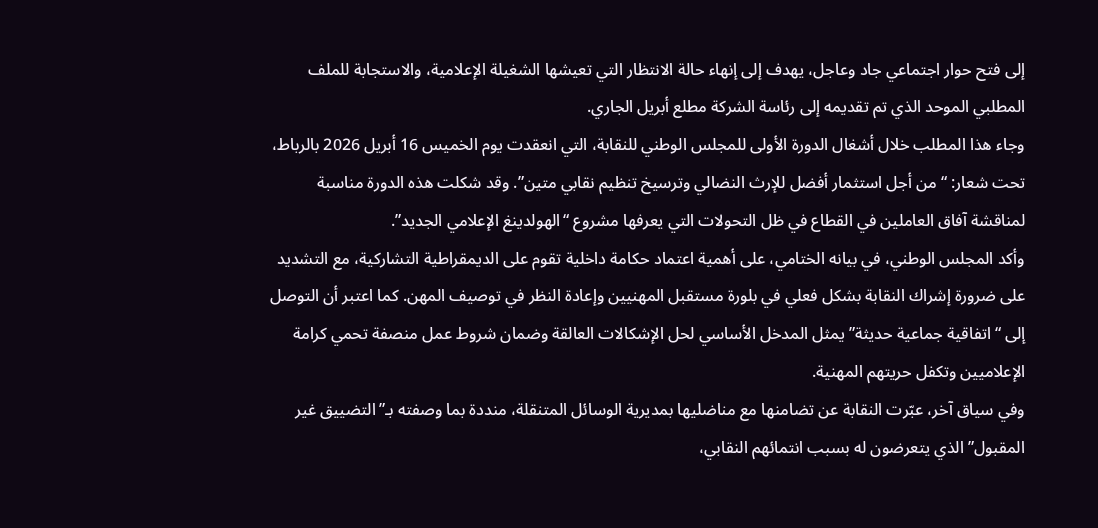إلى فتح حوار اجتماعي جاد وعاجل، يهدف إلى إنهاء حالة الانتظار التي تعيشها الشغيلة الإعلامية، والاستجابة للملف المطلبي الموحد الذي تم تقديمه إلى رئاسة الشركة مطلع أبريل الجاري.
وجاء هذا المطلب خلال أشغال الدورة الأولى للمجلس الوطني للنقابة، التي انعقدت يوم الخميس 16 أبريل 2026 بالرباط، تحت شعار: “من أجل استثمار أفضل للإرث النضالي وترسيخ تنظيم نقابي متين”. وقد شكلت هذه الدورة مناسبة لمناقشة آفاق العاملين في القطاع في ظل التحولات التي يعرفها مشروع “الهولدينغ الإعلامي الجديد”.
وأكد المجلس الوطني، في بيانه الختامي، على أهمية اعتماد حكامة داخلية تقوم على الديمقراطية التشاركية، مع التشديد على ضرورة إشراك النقابة بشكل فعلي في بلورة مستقبل المهنيين وإعادة النظر في توصيف المهن. كما اعتبر أن التوصل إلى “اتفاقية جماعية حديثة” يمثل المدخل الأساسي لحل الإشكالات العالقة وضمان شروط عمل منصفة تحمي كرامة الإعلاميين وتكفل حريتهم المهنية.
وفي سياق آخر، عبّرت النقابة عن تضامنها مع مناضليها بمديرية الوسائل المتنقلة، منددة بما وصفته بـ”التضييق غير المقبول” الذي يتعرضون له بسبب انتمائهم النقابي،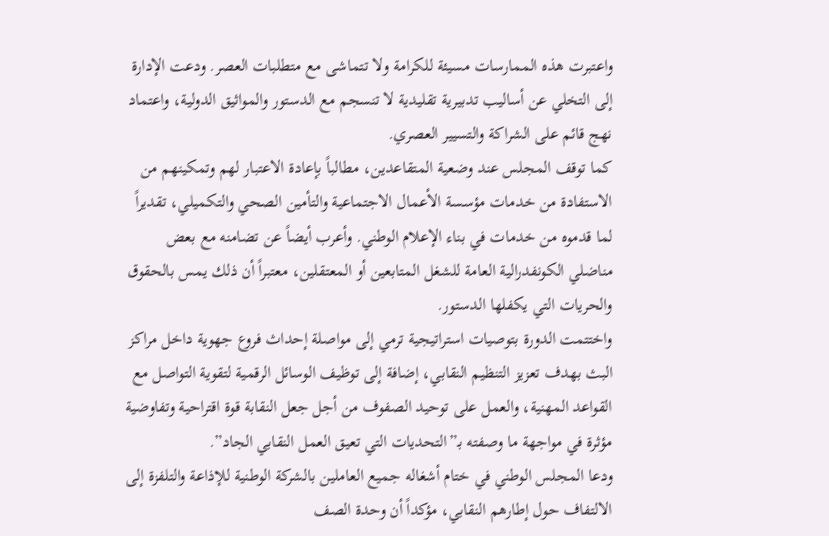واعتبرت هذه الممارسات مسيئة للكرامة ولا تتماشى مع متطلبات العصر. ودعت الإدارة إلى التخلي عن أساليب تدبيرية تقليدية لا تنسجم مع الدستور والمواثيق الدولية، واعتماد نهج قائم على الشراكة والتسيير العصري.
كما توقف المجلس عند وضعية المتقاعدين، مطالباً بإعادة الاعتبار لهم وتمكينهم من الاستفادة من خدمات مؤسسة الأعمال الاجتماعية والتأمين الصحي والتكميلي، تقديراً لما قدموه من خدمات في بناء الإعلام الوطني. وأعرب أيضاً عن تضامنه مع بعض مناضلي الكونفدرالية العامة للشغل المتابعين أو المعتقلين، معتبراً أن ذلك يمس بالحقوق والحريات التي يكفلها الدستور.
واختتمت الدورة بتوصيات استراتيجية ترمي إلى مواصلة إحداث فروع جهوية داخل مراكز البث بهدف تعزيز التنظيم النقابي، إضافة إلى توظيف الوسائل الرقمية لتقوية التواصل مع القواعد المهنية، والعمل على توحيد الصفوف من أجل جعل النقابة قوة اقتراحية وتفاوضية مؤثرة في مواجهة ما وصفته بـ”التحديات التي تعيق العمل النقابي الجاد”.
ودعا المجلس الوطني في ختام أشغاله جميع العاملين بالشركة الوطنية للإذاعة والتلفزة إلى الالتفاف حول إطارهم النقابي، مؤكداً أن وحدة الصف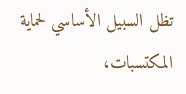تظل السبيل الأساسي لحماية المكتسبات،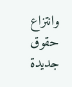وانتزاع حقوق جديدة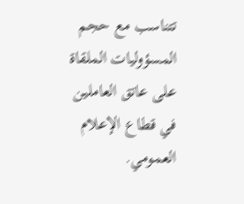تتناسب مع حجم المسؤوليات الملقاة على عاتق العاملين في قطاع الإعلام العمومي.